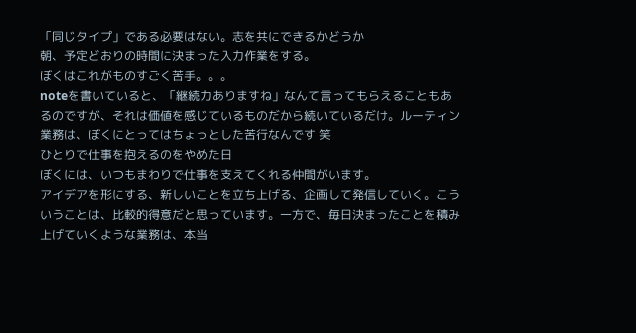「同じタイプ」である必要はない。志を共にできるかどうか
朝、予定どおりの時間に決まった入力作業をする。
ぼくはこれがものすごく苦手。。。
noteを書いていると、「継続力ありますね」なんて言ってもらえることもあるのですが、それは価値を感じているものだから続いているだけ。ルーティン業務は、ぼくにとってはちょっとした苦行なんです 笑
ひとりで仕事を抱えるのをやめた日
ぼくには、いつもまわりで仕事を支えてくれる仲間がいます。
アイデアを形にする、新しいことを立ち上げる、企画して発信していく。こういうことは、比較的得意だと思っています。一方で、毎日決まったことを積み上げていくような業務は、本当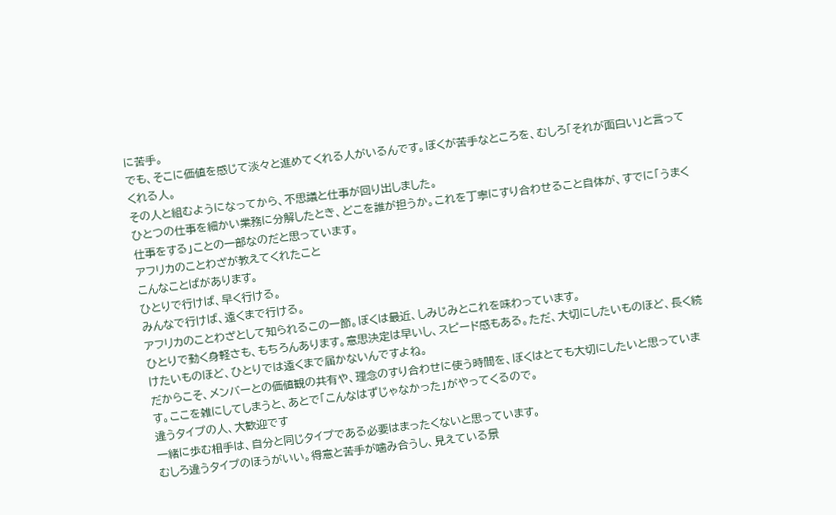に苦手。
でも、そこに価値を感じて淡々と進めてくれる人がいるんです。ぼくが苦手なところを、むしろ「それが面白い」と言ってくれる人。
その人と組むようになってから、不思議と仕事が回り出しました。
ひとつの仕事を細かい業務に分解したとき、どこを誰が担うか。これを丁寧にすり合わせること自体が、すでに「うまく仕事をする」ことの一部なのだと思っています。
アフリカのことわざが教えてくれたこと
こんなことばがあります。
ひとりで行けば、早く行ける。
みんなで行けば、遠くまで行ける。
アフリカのことわざとして知られるこの一節。ぼくは最近、しみじみとこれを味わっています。
ひとりで動く身軽さも、もちろんあります。意思決定は早いし、スピード感もある。ただ、大切にしたいものほど、長く続けたいものほど、ひとりでは遠くまで届かないんですよね。
だからこそ、メンバーとの価値観の共有や、理念のすり合わせに使う時間を、ぼくはとても大切にしたいと思っています。ここを雑にしてしまうと、あとで「こんなはずじゃなかった」がやってくるので。
違うタイプの人、大歓迎です
一緒に歩む相手は、自分と同じタイプである必要はまったくないと思っています。
むしろ違うタイプのほうがいい。得意と苦手が噛み合うし、見えている景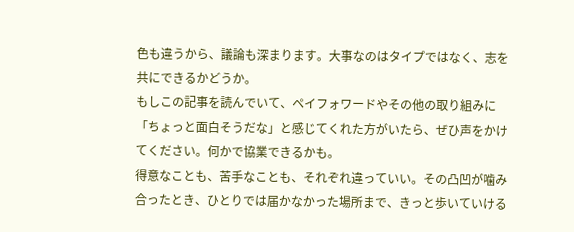色も違うから、議論も深まります。大事なのはタイプではなく、志を共にできるかどうか。
もしこの記事を読んでいて、ペイフォワードやその他の取り組みに「ちょっと面白そうだな」と感じてくれた方がいたら、ぜひ声をかけてください。何かで協業できるかも。
得意なことも、苦手なことも、それぞれ違っていい。その凸凹が噛み合ったとき、ひとりでは届かなかった場所まで、きっと歩いていける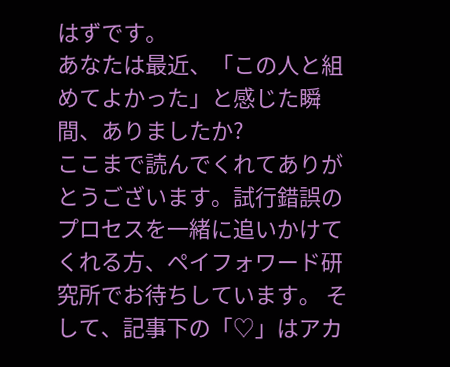はずです。
あなたは最近、「この人と組めてよかった」と感じた瞬間、ありましたか?
ここまで読んでくれてありがとうございます。試行錯誤のプロセスを一緒に追いかけてくれる方、ペイフォワード研究所でお待ちしています。 そして、記事下の「♡」はアカ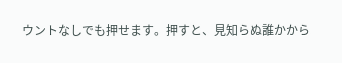ウントなしでも押せます。押すと、見知らぬ誰かから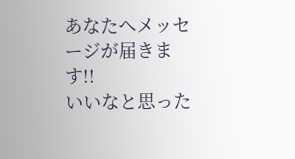あなたへメッセージが届きます!!
いいなと思った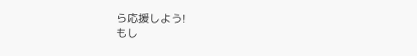ら応援しよう!
もし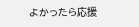よかったら応援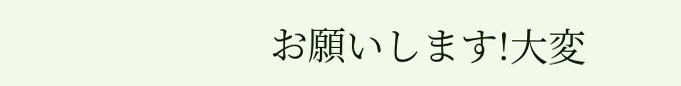お願いします!大変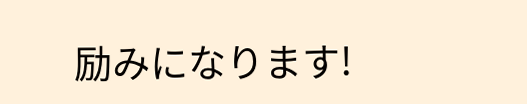励みになります!